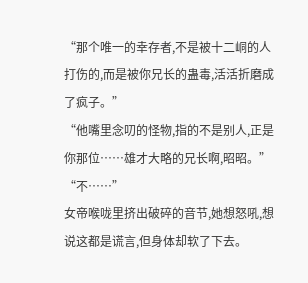“那个唯一的幸存者,不是被十二峒的人打伤的,而是被你兄长的蛊毒,活活折磨成了疯子。”
“他嘴里念叨的怪物,指的不是别人,正是你那位……雄才大略的兄长啊,昭昭。”
“不……”
女帝喉咙里挤出破碎的音节,她想怒吼,想说这都是谎言,但身体却软了下去。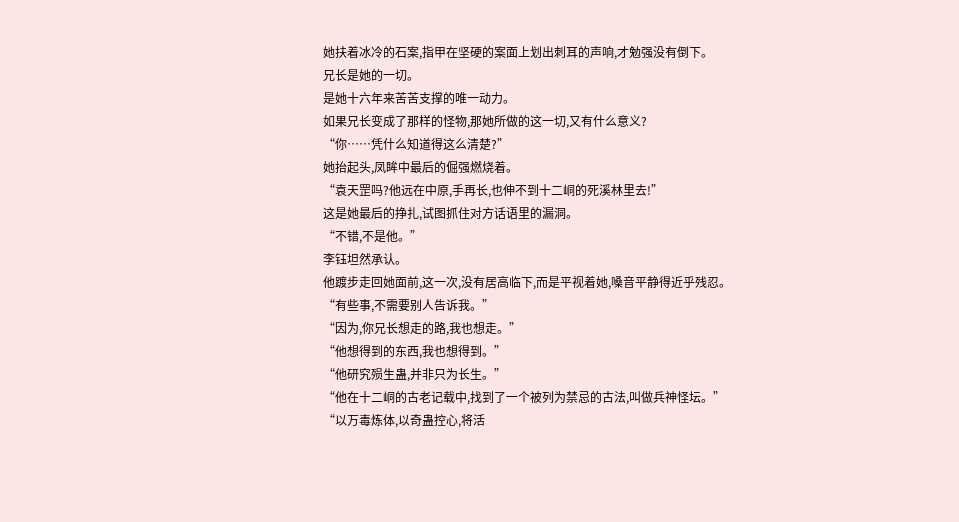她扶着冰冷的石案,指甲在坚硬的案面上划出刺耳的声响,才勉强没有倒下。
兄长是她的一切。
是她十六年来苦苦支撑的唯一动力。
如果兄长变成了那样的怪物,那她所做的这一切,又有什么意义?
“你……凭什么知道得这么清楚?”
她抬起头,凤眸中最后的倔强燃烧着。
“袁天罡吗?他远在中原,手再长,也伸不到十二峒的死溪林里去!”
这是她最后的挣扎,试图抓住对方话语里的漏洞。
“不错,不是他。”
李钰坦然承认。
他踱步走回她面前,这一次,没有居高临下,而是平视着她,嗓音平静得近乎残忍。
“有些事,不需要别人告诉我。”
“因为,你兄长想走的路,我也想走。”
“他想得到的东西,我也想得到。”
“他研究殒生蛊,并非只为长生。”
“他在十二峒的古老记载中,找到了一个被列为禁忌的古法,叫做兵神怪坛。”
“以万毒炼体,以奇蛊控心,将活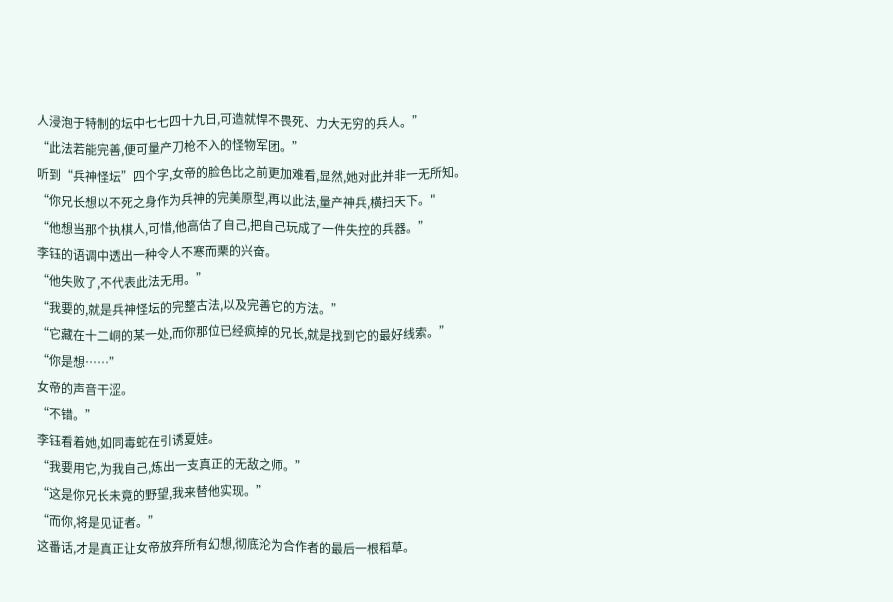人浸泡于特制的坛中七七四十九日,可造就悍不畏死、力大无穷的兵人。”
“此法若能完善,便可量产刀枪不入的怪物军团。”
听到“兵神怪坛”四个字,女帝的脸色比之前更加难看,显然,她对此并非一无所知。
“你兄长想以不死之身作为兵神的完美原型,再以此法,量产神兵,横扫天下。"
“他想当那个执棋人,可惜,他高估了自己,把自己玩成了一件失控的兵器。”
李钰的语调中透出一种令人不寒而栗的兴奋。
“他失败了,不代表此法无用。”
“我要的,就是兵神怪坛的完整古法,以及完善它的方法。”
“它藏在十二峒的某一处,而你那位已经疯掉的兄长,就是找到它的最好线索。”
“你是想……”
女帝的声音干涩。
“不错。”
李钰看着她,如同毒蛇在引诱夏娃。
“我要用它,为我自己,炼出一支真正的无敌之师。”
“这是你兄长未竟的野望,我来替他实现。”
“而你,将是见证者。”
这番话,才是真正让女帝放弃所有幻想,彻底沦为合作者的最后一根稻草。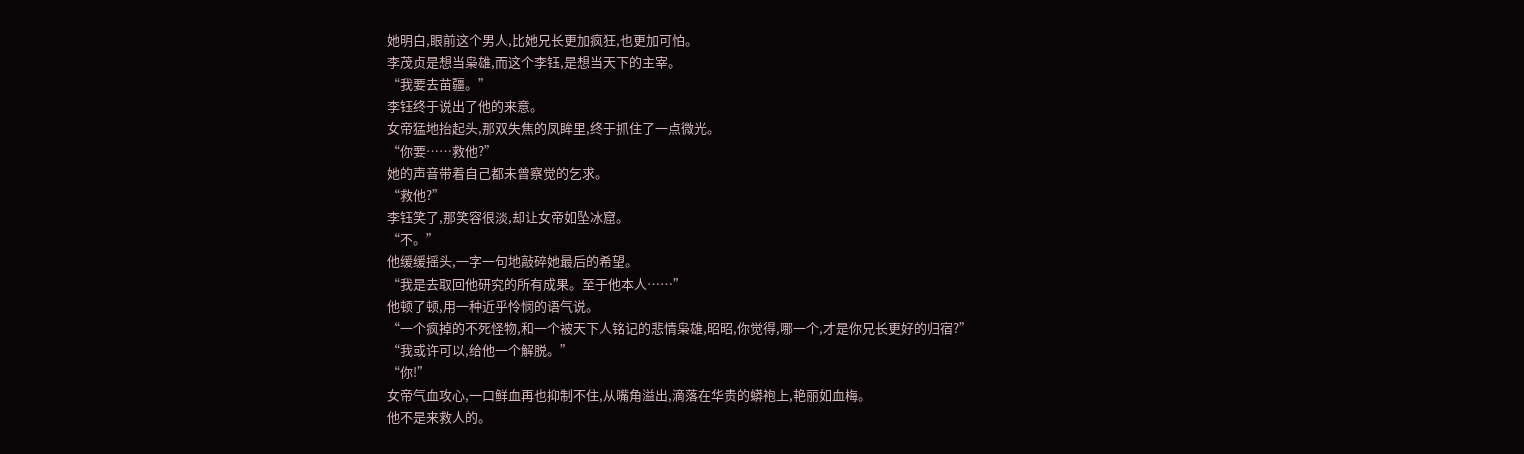她明白,眼前这个男人,比她兄长更加疯狂,也更加可怕。
李茂贞是想当枭雄,而这个李钰,是想当天下的主宰。
“我要去苗疆。”
李钰终于说出了他的来意。
女帝猛地抬起头,那双失焦的凤眸里,终于抓住了一点微光。
“你要……救他?”
她的声音带着自己都未曾察觉的乞求。
“救他?”
李钰笑了,那笑容很淡,却让女帝如坠冰窟。
“不。”
他缓缓摇头,一字一句地敲碎她最后的希望。
“我是去取回他研究的所有成果。至于他本人……”
他顿了顿,用一种近乎怜悯的语气说。
“一个疯掉的不死怪物,和一个被天下人铭记的悲情枭雄,昭昭,你觉得,哪一个,才是你兄长更好的归宿?”
“我或许可以,给他一个解脱。”
“你!”
女帝气血攻心,一口鲜血再也抑制不住,从嘴角溢出,滴落在华贵的蟒袍上,艳丽如血梅。
他不是来救人的。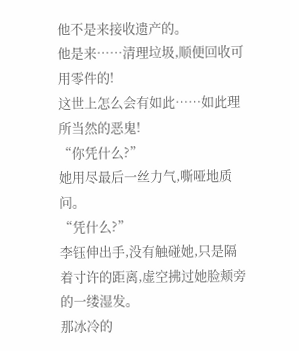他不是来接收遗产的。
他是来……清理垃圾,顺便回收可用零件的!
这世上怎么会有如此……如此理所当然的恶鬼!
“你凭什么?”
她用尽最后一丝力气,嘶哑地质问。
“凭什么?”
李钰伸出手,没有触碰她,只是隔着寸许的距离,虚空拂过她脸颊旁的一缕湿发。
那冰冷的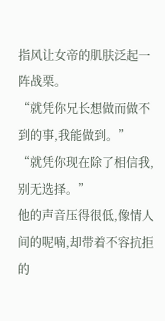指风让女帝的肌肤泛起一阵战栗。
“就凭你兄长想做而做不到的事,我能做到。”
“就凭你现在除了相信我,别无选择。”
他的声音压得很低,像情人间的呢喃,却带着不容抗拒的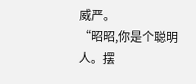威严。
“昭昭,你是个聪明人。摆